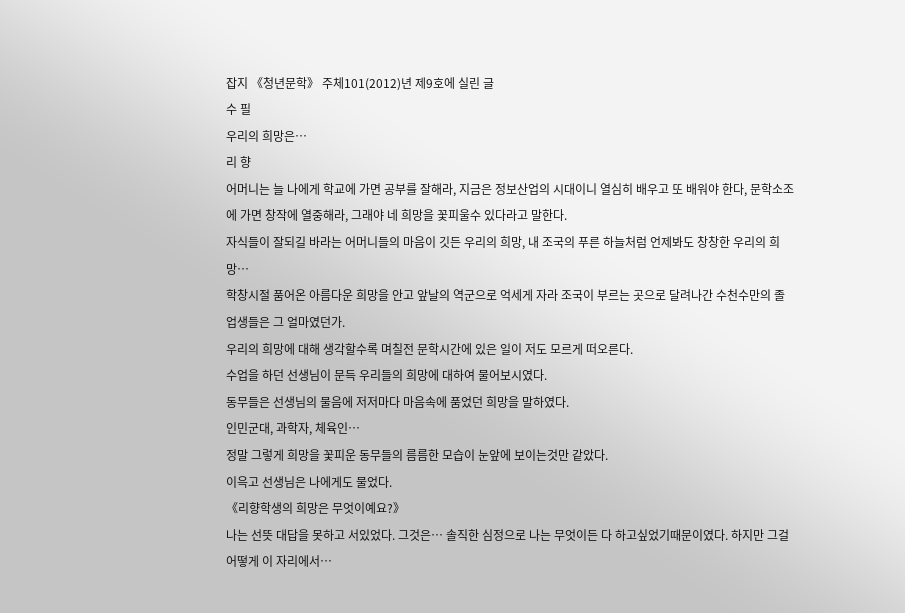잡지 《청년문학》 주체101(2012)년 제9호에 실린 글
수 필
우리의 희망은…
리 향
어머니는 늘 나에게 학교에 가면 공부를 잘해라, 지금은 정보산업의 시대이니 열심히 배우고 또 배워야 한다, 문학소조에 가면 창작에 열중해라, 그래야 네 희망을 꽃피울수 있다라고 말한다.
자식들이 잘되길 바라는 어머니들의 마음이 깃든 우리의 희망, 내 조국의 푸른 하늘처럼 언제봐도 창창한 우리의 희망…
학창시절 품어온 아름다운 희망을 안고 앞날의 역군으로 억세게 자라 조국이 부르는 곳으로 달려나간 수천수만의 졸업생들은 그 얼마였던가.
우리의 희망에 대해 생각할수록 며칠전 문학시간에 있은 일이 저도 모르게 떠오른다.
수업을 하던 선생님이 문득 우리들의 희망에 대하여 물어보시였다.
동무들은 선생님의 물음에 저저마다 마음속에 품었던 희망을 말하였다.
인민군대, 과학자, 체육인…
정말 그렇게 희망을 꽃피운 동무들의 름름한 모습이 눈앞에 보이는것만 같았다.
이윽고 선생님은 나에게도 물었다.
《리향학생의 희망은 무엇이예요?》
나는 선뜻 대답을 못하고 서있었다. 그것은… 솔직한 심정으로 나는 무엇이든 다 하고싶었기때문이였다. 하지만 그걸 어떻게 이 자리에서…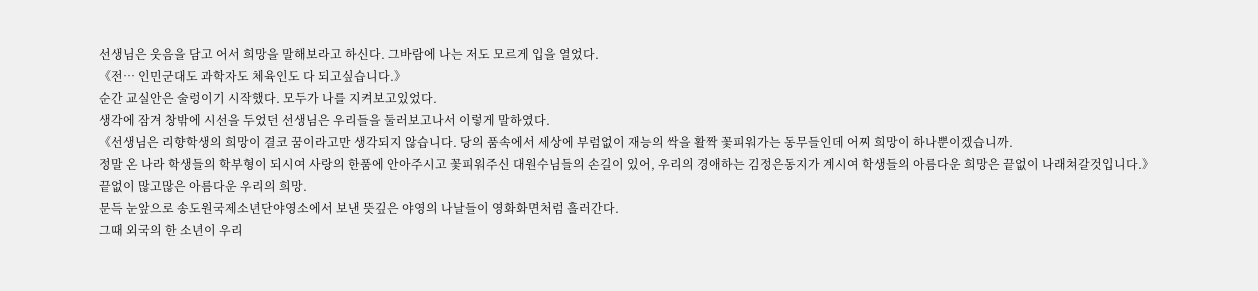선생님은 웃음을 담고 어서 희망을 말해보라고 하신다. 그바람에 나는 저도 모르게 입을 열었다.
《전… 인민군대도 과학자도 체육인도 다 되고싶습니다.》
순간 교실안은 술렁이기 시작했다. 모두가 나를 지켜보고있었다.
생각에 잠겨 창밖에 시선을 두었던 선생님은 우리들을 둘러보고나서 이렇게 말하였다.
《선생님은 리향학생의 희망이 결코 꿈이라고만 생각되지 않습니다. 당의 품속에서 세상에 부럼없이 재능의 싹을 활짝 꽃피워가는 동무들인데 어찌 희망이 하나뿐이겠습니까.
정말 온 나라 학생들의 학부형이 되시여 사랑의 한품에 안아주시고 꽃피워주신 대원수님들의 손길이 있어, 우리의 경애하는 김정은동지가 계시여 학생들의 아름다운 희망은 끝없이 나래쳐갈것입니다.》
끝없이 많고많은 아름다운 우리의 희망.
문득 눈앞으로 송도원국제소년단야영소에서 보낸 뜻깊은 야영의 나날들이 영화화면처럼 흘러간다.
그때 외국의 한 소년이 우리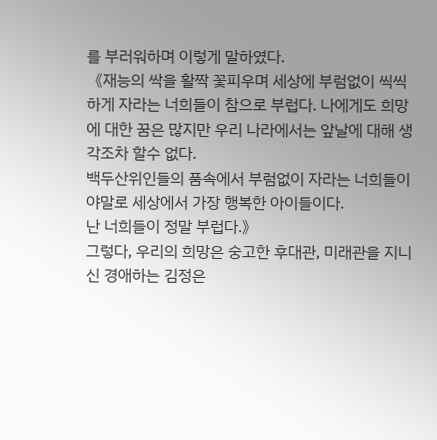를 부러워하며 이렇게 말하였다.
《재능의 싹을 활짝 꽃피우며 세상에 부럼없이 씩씩하게 자라는 너희들이 참으로 부럽다. 나에게도 희망에 대한 꿈은 많지만 우리 나라에서는 앞날에 대해 생각조차 할수 없다.
백두산위인들의 품속에서 부럼없이 자라는 너희들이야말로 세상에서 가장 행복한 아이들이다.
난 너희들이 정말 부럽다.》
그렇다, 우리의 희망은 숭고한 후대관, 미래관을 지니신 경애하는 김정은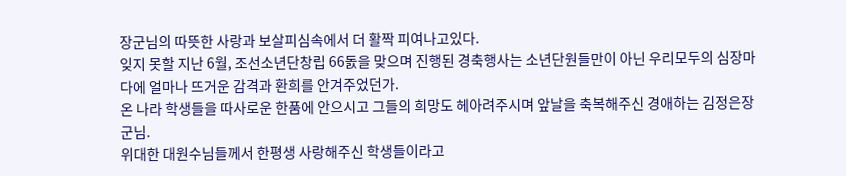장군님의 따뜻한 사랑과 보살피심속에서 더 활짝 피여나고있다.
잊지 못할 지난 6월, 조선소년단창립 66돐을 맞으며 진행된 경축행사는 소년단원들만이 아닌 우리모두의 심장마다에 얼마나 뜨거운 감격과 환희를 안겨주었던가.
온 나라 학생들을 따사로운 한품에 안으시고 그들의 희망도 헤아려주시며 앞날을 축복해주신 경애하는 김정은장군님.
위대한 대원수님들께서 한평생 사랑해주신 학생들이라고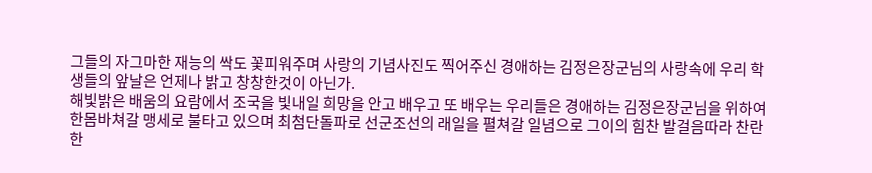그들의 자그마한 재능의 싹도 꽃피워주며 사랑의 기념사진도 찍어주신 경애하는 김정은장군님의 사랑속에 우리 학생들의 앞날은 언제나 밝고 창창한것이 아닌가.
해빛밝은 배움의 요람에서 조국을 빛내일 희망을 안고 배우고 또 배우는 우리들은 경애하는 김정은장군님을 위하여 한몸바쳐갈 맹세로 불타고 있으며 최첨단돌파로 선군조선의 래일을 펼쳐갈 일념으로 그이의 힘찬 발걸음따라 찬란한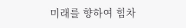미래를 향하여 힘차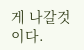게 나갈것이다.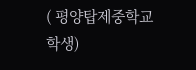( 평양탑제중학교 학생)